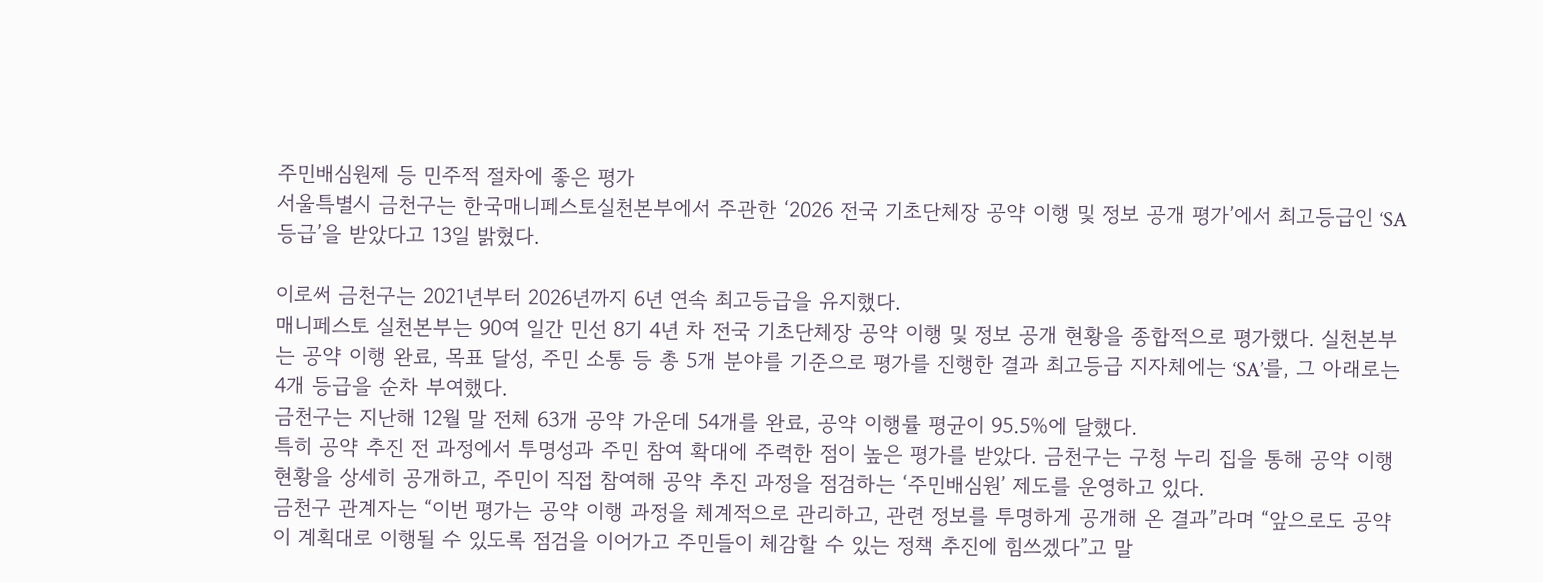주민배심원제 등 민주적 절차에 좋은 평가
서울특별시 금천구는 한국매니페스토실천본부에서 주관한 ‘2026 전국 기초단체장 공약 이행 및 정보 공개 평가’에서 최고등급인 ‘SA등급’을 받았다고 13일 밝혔다.

이로써 금천구는 2021년부터 2026년까지 6년 연속 최고등급을 유지했다.
매니페스토 실천본부는 90여 일간 민선 8기 4년 차 전국 기초단체장 공약 이행 및 정보 공개 현황을 종합적으로 평가했다. 실천본부는 공약 이행 완료, 목표 달성, 주민 소통 등 총 5개 분야를 기준으로 평가를 진행한 결과 최고등급 지자체에는 ‘SA’를, 그 아래로는 4개 등급을 순차 부여했다.
금천구는 지난해 12월 말 전체 63개 공약 가운데 54개를 완료, 공약 이행률 평균이 95.5%에 달했다.
특히 공약 추진 전 과정에서 투명성과 주민 참여 확대에 주력한 점이 높은 평가를 받았다. 금천구는 구청 누리 집을 통해 공약 이행 현황을 상세히 공개하고, 주민이 직접 참여해 공약 추진 과정을 점검하는 ‘주민배심원’ 제도를 운영하고 있다.
금천구 관계자는 “이번 평가는 공약 이행 과정을 체계적으로 관리하고, 관련 정보를 투명하게 공개해 온 결과”라며 “앞으로도 공약이 계획대로 이행될 수 있도록 점검을 이어가고 주민들이 체감할 수 있는 정책 추진에 힘쓰겠다”고 말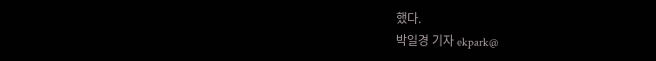했다.
박일경 기자 ekpark@